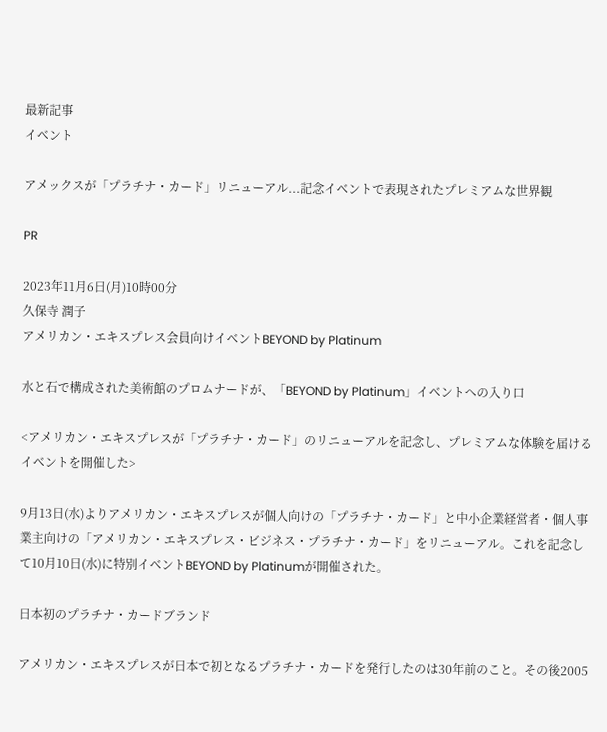最新記事
イベント

アメックスが「プラチナ・カード」リニューアル...記念イベントで表現されたプレミアムな世界観

PR

2023年11月6日(月)10時00分
久保寺 潤子
アメリカン・エキスプレス会員向けイベントBEYOND by Platinum

水と石で構成された美術館のプロムナードが、「BEYOND by Platinum」イベントへの入り口

<アメリカン・エキスプレスが「プラチナ・カード」のリニューアルを記念し、プレミアムな体験を届けるイベントを開催した>

9月13日(水)よりアメリカン・エキスプレスが個人向けの「プラチナ・カード」と中小企業経営者・個人事業主向けの「アメリカン・エキスプレス・ビジネス・プラチナ・カード」をリニューアル。これを記念して10月10日(水)に特別イベントBEYOND by Platinumが開催された。

日本初のプラチナ・カードブランド

アメリカン・エキスプレスが日本で初となるプラチナ・カードを発行したのは30年前のこと。その後2005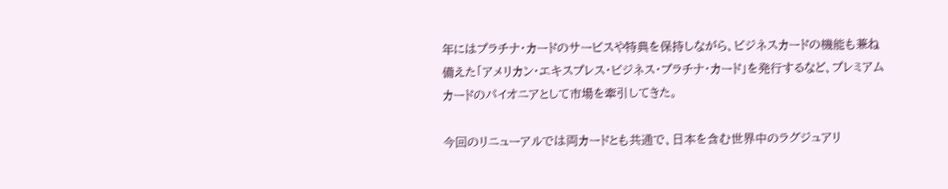年にはプラチナ・カードのサービスや特典を保持しながら、ビジネスカードの機能も兼ね備えた「アメリカン・エキスプレス・ビジネス・プラチナ・カード」を発行するなど、プレミアムカードのパイオニアとして市場を牽引してきた。

今回のリニューアルでは両カードとも共通で、日本を含む世界中のラグジュアリ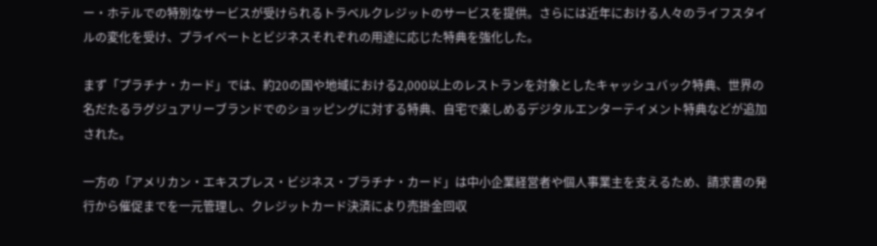ー・ホテルでの特別なサービスが受けられるトラベルクレジットのサービスを提供。さらには近年における人々のライフスタイルの変化を受け、プライベートとビジネスそれぞれの用途に応じた特典を強化した。

まず「プラチナ・カード」では、約20の国や地域における2,000以上のレストランを対象としたキャッシュバック特典、世界の名だたるラグジュアリーブランドでのショッピングに対する特典、自宅で楽しめるデジタルエンターテイメント特典などが追加された。

一方の「アメリカン・エキスプレス・ビジネス・プラチナ・カード」は中小企業経営者や個人事業主を支えるため、請求書の発行から催促までを一元管理し、クレジットカード決済により売掛金回収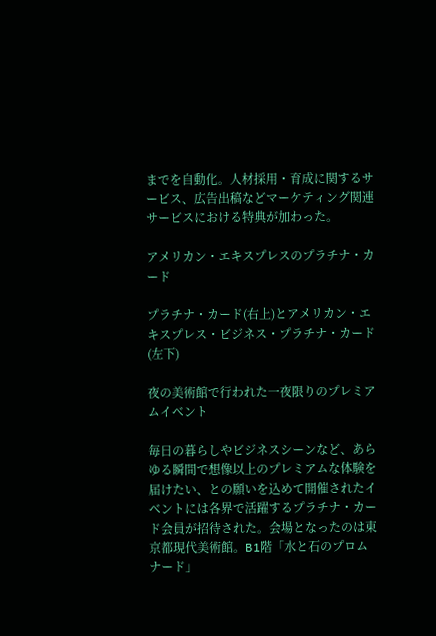までを自動化。人材採用・育成に関するサービス、広告出稿などマーケティング関連サービスにおける特典が加わった。

アメリカン・エキスプレスのプラチナ・カード

プラチナ・カード(右上)とアメリカン・エキスプレス・ビジネス・プラチナ・カード(左下)

夜の美術館で行われた一夜限りのプレミアムイベント

毎日の暮らしやビジネスシーンなど、あらゆる瞬間で想像以上のプレミアムな体験を届けたい、との願いを込めて開催されたイベントには各界で活躍するプラチナ・カード会員が招待された。会場となったのは東京都現代美術館。B1階「水と石のプロムナード」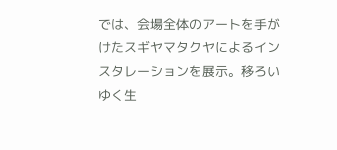では、会場全体のアートを手がけたスギヤマタクヤによるインスタレーションを展示。移ろいゆく生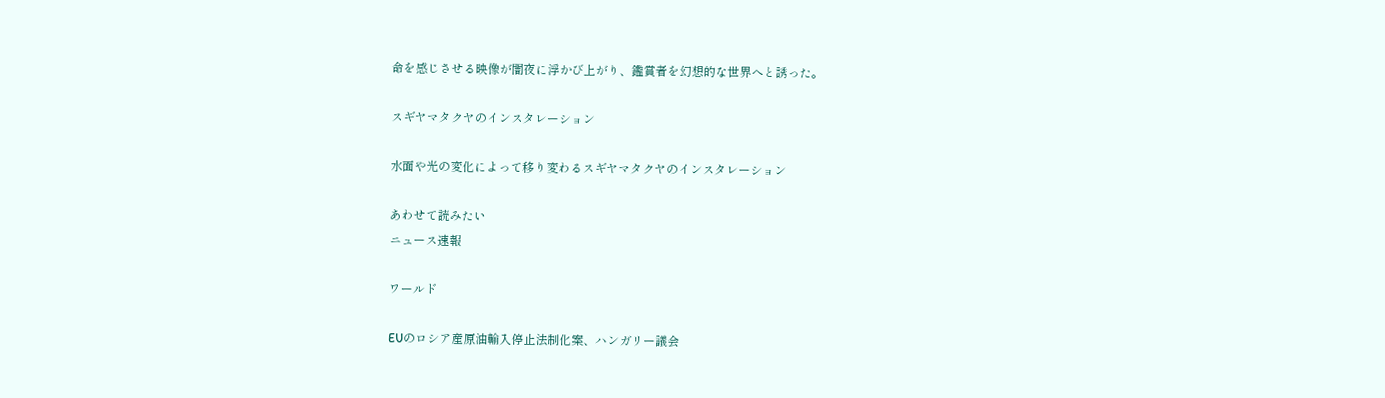命を感じさせる映像が闇夜に浮かび上がり、鑑賞者を幻想的な世界へと誘った。

スギヤマタクヤのインスタレーション

水面や光の変化によって移り変わるスギヤマタクヤのインスタレーション

あわせて読みたい
ニュース速報

ワールド

EUのロシア産原油輸入停止法制化案、ハンガリー議会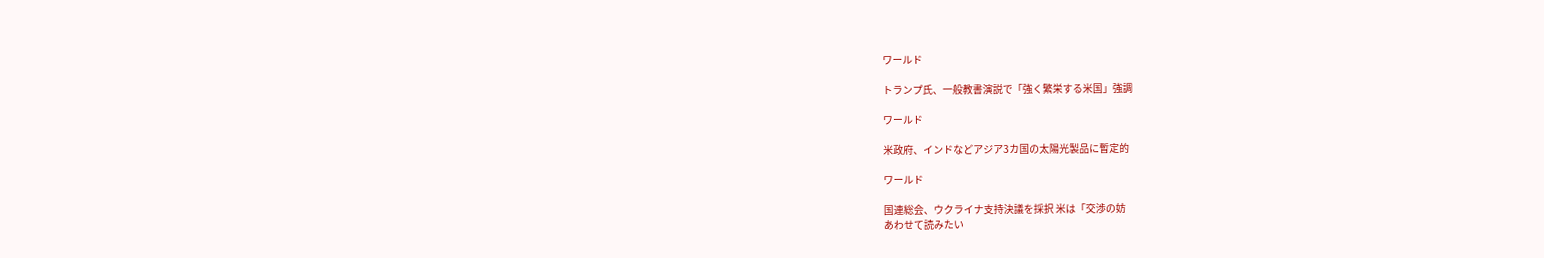ワールド

トランプ氏、一般教書演説で「強く繁栄する米国」強調

ワールド

米政府、インドなどアジア3カ国の太陽光製品に暫定的

ワールド

国連総会、ウクライナ支持決議を採択 米は「交渉の妨
あわせて読みたい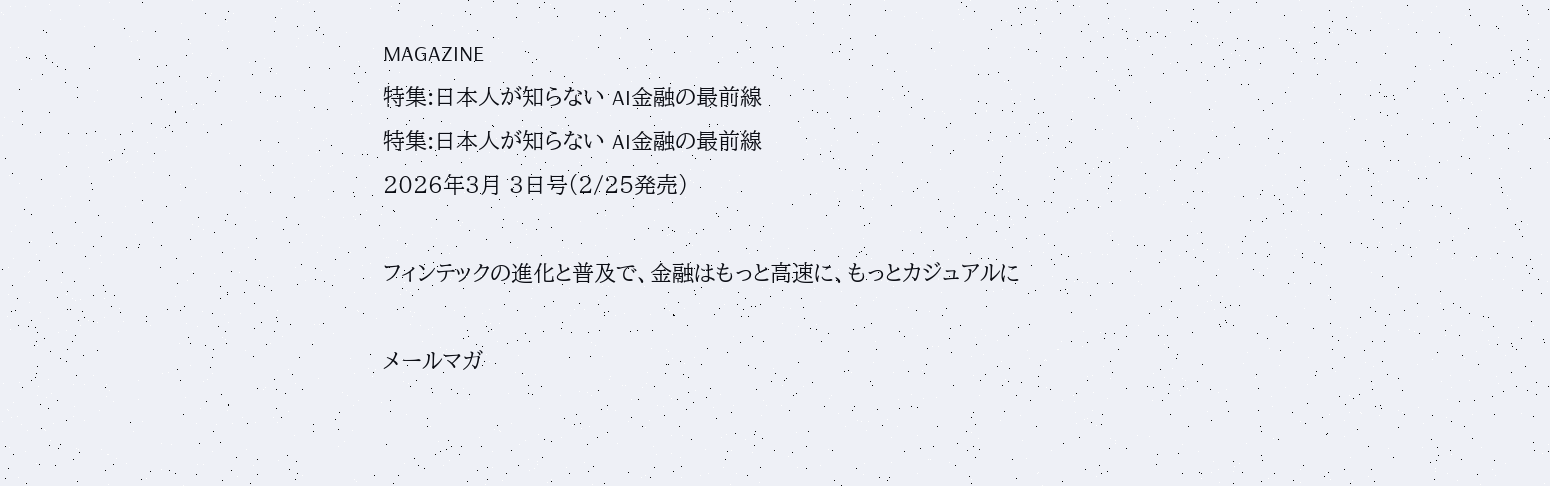MAGAZINE
特集:日本人が知らない AI金融の最前線
特集:日本人が知らない AI金融の最前線
2026年3月 3日号(2/25発売)

フィンテックの進化と普及で、金融はもっと高速に、もっとカジュアルに

メールマガ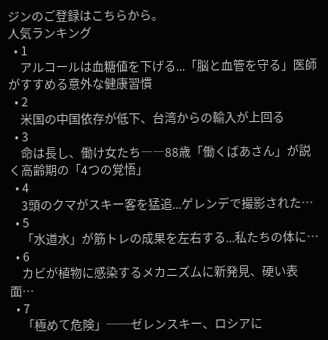ジンのご登録はこちらから。
人気ランキング
  • 1
    アルコールは血糖値を下げる...「脳と血管を守る」医師がすすめる意外な健康習慣
  • 2
    米国の中国依存が低下、台湾からの輸入が上回る
  • 3
    命は長し、働け女たち――88歳「働くばあさん」が説く高齢期の「4つの覚悟」
  • 4
    3頭のクマがスキー客を猛追...ゲレンデで撮影された…
  • 5
    「水道水」が筋トレの成果を左右する...私たちの体に…
  • 6
    カビが植物に感染するメカニズムに新発見、硬い表面…
  • 7
    「極めて危険」──ゼレンスキー、ロシアに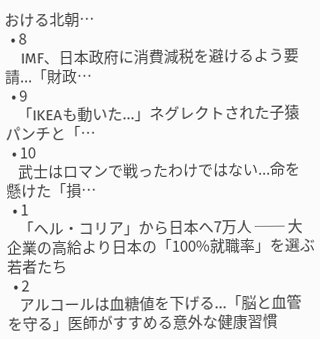おける北朝…
  • 8
    IMF、日本政府に消費減税を避けるよう要請...「財政…
  • 9
    「IKEAも動いた...」ネグレクトされた子猿パンチと「…
  • 10
    武士はロマンで戦ったわけではない...命を懸けた「損…
  • 1
    「ヘル・コリア」から日本へ7万人 ── 大企業の高給より日本の「100%就職率」を選ぶ若者たち
  • 2
    アルコールは血糖値を下げる...「脳と血管を守る」医師がすすめる意外な健康習慣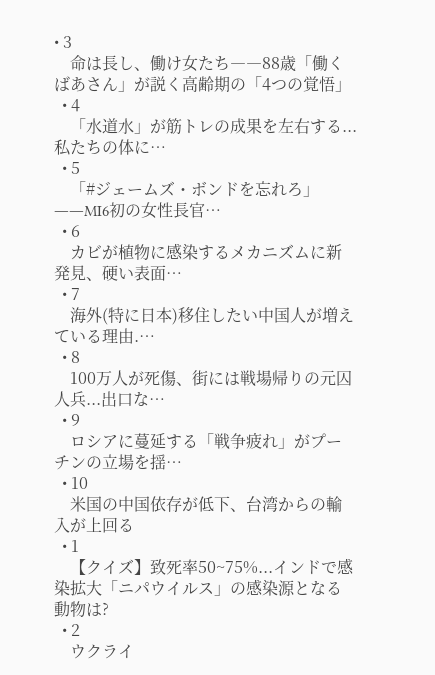• 3
    命は長し、働け女たち――88歳「働くばあさん」が説く高齢期の「4つの覚悟」
  • 4
    「水道水」が筋トレの成果を左右する...私たちの体に…
  • 5
    「#ジェームズ・ボンドを忘れろ」――MI6初の女性長官…
  • 6
    カビが植物に感染するメカニズムに新発見、硬い表面…
  • 7
    海外(特に日本)移住したい中国人が増えている理由.…
  • 8
    100万人が死傷、街には戦場帰りの元囚人兵...出口な…
  • 9
    ロシアに蔓延する「戦争疲れ」がプーチンの立場を揺…
  • 10
    米国の中国依存が低下、台湾からの輸入が上回る
  • 1
    【クイズ】致死率50~75%...インドで感染拡大「ニパウイルス」の感染源となる動物は?
  • 2
    ウクライ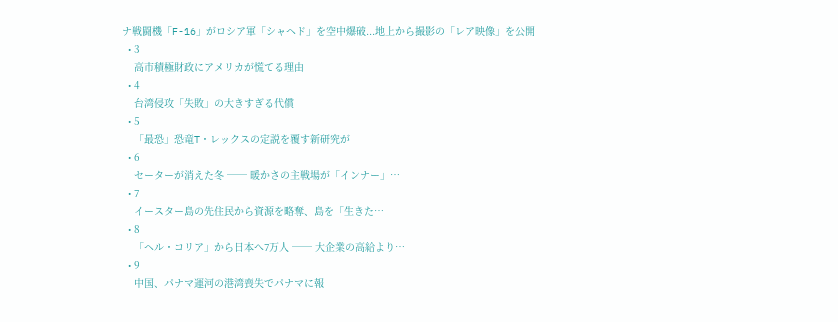ナ戦闘機「F-16」がロシア軍「シャヘド」を空中爆破...地上から撮影の「レア映像」を公開
  • 3
    高市積極財政にアメリカが慌てる理由
  • 4
    台湾侵攻「失敗」の大きすぎる代償
  • 5
    「最恐」恐竜T・レックスの定説を覆す新研究が
  • 6
    セーターが消えた冬 ── 暖かさの主戦場が「インナー」…
  • 7
    イースター島の先住民から資源を略奪、島を「生きた…
  • 8
    「ヘル・コリア」から日本へ7万人 ── 大企業の高給より…
  • 9
    中国、パナマ運河の港湾喪失でパナマに報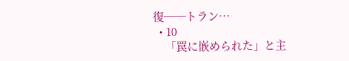復──トラン…
  • 10
    「罠に嵌められた」と主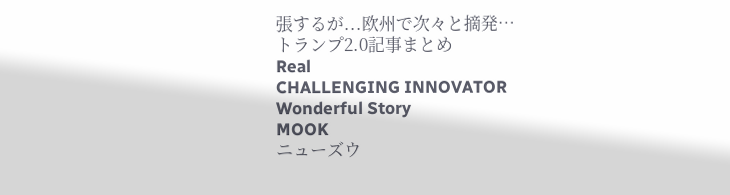張するが...欧州で次々と摘発…
トランプ2.0記事まとめ
Real
CHALLENGING INNOVATOR
Wonderful Story
MOOK
ニューズウ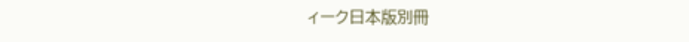ィーク日本版別冊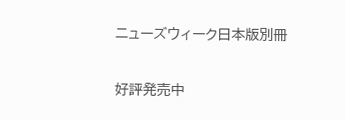ニューズウィーク日本版別冊

好評発売中